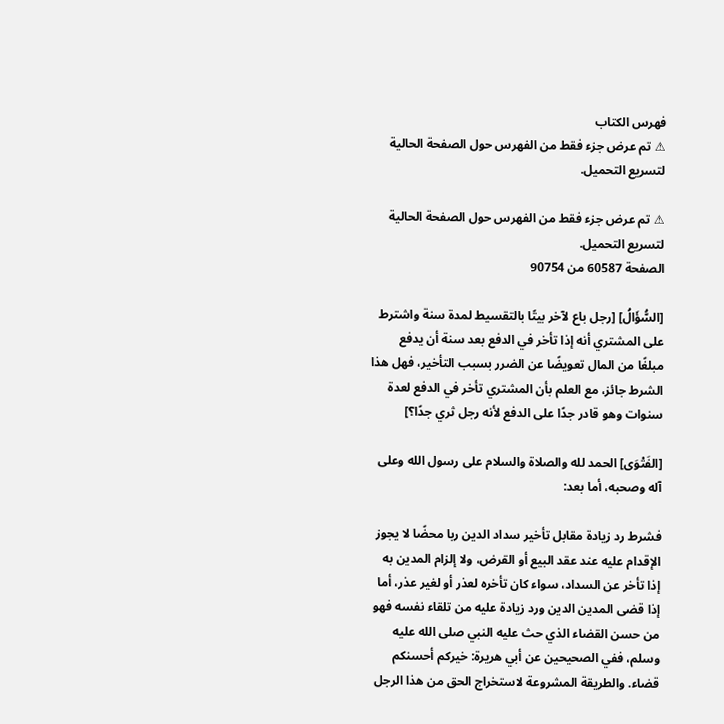فهرس الكتاب
⚠ تم عرض جزء فقط من الفهرس حول الصفحة الحالية لتسريع التحميل.

⚠ تم عرض جزء فقط من الفهرس حول الصفحة الحالية لتسريع التحميل.
الصفحة 60587 من 90754

[السُّؤَالُ] [رجل باع لآخر بيتًا بالتقسيط لمدة سنة واشترط على المشتري أنه إذا تأخر في الدفع بعد سنة أن يدفع مبلغًا من المال تعويضًا عن الضرر بسبب التأخير، فهل هذا الشرط جائز، مع العلم بأن المشتري تأخر في الدفع لعدة سنوات وهو قادر جدًا على الدفع لأنه رجل ثري جدًا؟]

[الفَتْوَى] الحمد لله والصلاة والسلام على رسول الله وعلى آله وصحبه، أما بعد:

فشرط رد زيادة مقابل تأخير سداد الدين ربا محضًا لا يجوز الإقدام عليه عند عقد البيع أو القرض، ولا إلزام المدين به إذا تأخر عن السداد، سواء كان تأخره لعذر أو لغير عذر، أما إذا قضى المدين الدين ورد زيادة عليه من تلقاء نفسه فهو من حسن القضاء الذي حث عليه النبي صلى الله عليه وسلم، ففي الصحيحين عن أبي هريرة: خيركم أحسنكم قضاء. والطريقة المشروعة لاستخراج الحق من هذا الرجل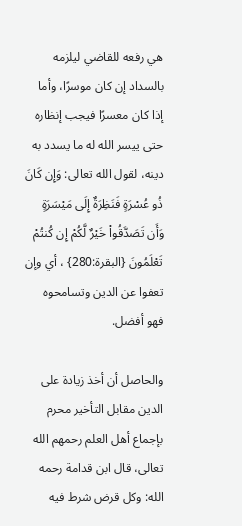هي رفعه للقاضي ليلزمه بالسداد إن كان موسرًا، وأما إذا كان معسرًا فيجب إنظاره حتى ييسر الله له ما يسدد به دينه، لقول الله تعالى: وَإِن كَانَ ذُو عُسْرَةٍ فَنَظِرَةٌ إِلَى مَيْسَرَةٍ وَأَن تَصَدَّقُواْ خَيْرٌ لَّكُمْ إِن كُنتُمْ تَعْلَمُونَ {البقرة:280} ، أي وإن تعفوا عن الدين وتسامحوه فهو أفضل.

والحاصل أن أخذ زيادة على الدين مقابل التأخير محرم بإجماع أهل العلم رحمهم الله تعالى، قال ابن قدامة رحمه الله: وكل قرض شرط فيه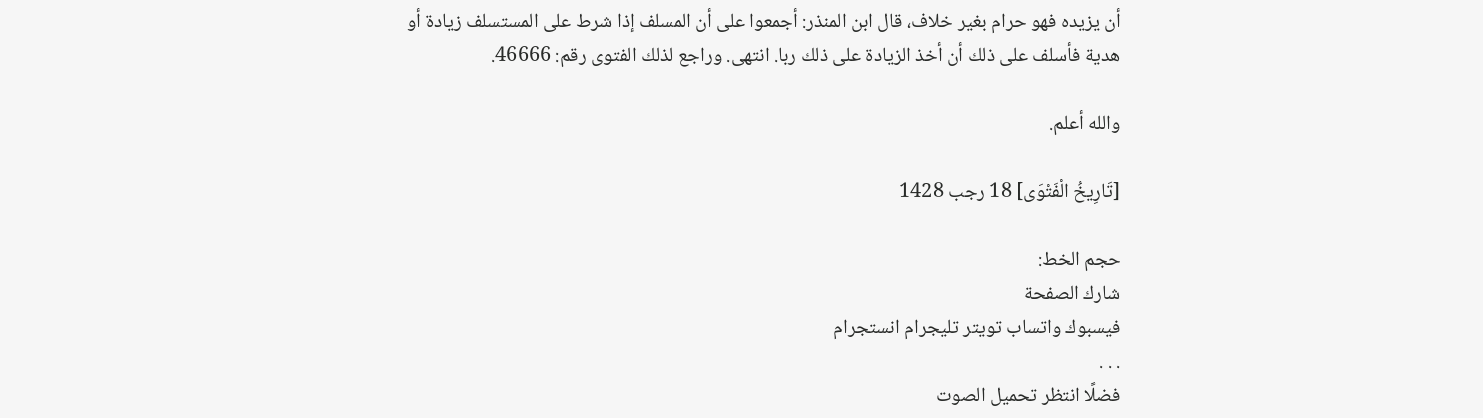أن يزيده فهو حرام بغير خلاف، قال ابن المنذر: أجمعوا على أن المسلف إذا شرط على المستسلف زيادة أو هدية فأسلف على ذلك أن أخذ الزيادة على ذلك ربا. انتهى. وراجع لذلك الفتوى رقم: 46666.

والله أعلم.

[تَارِيخُ الْفَتْوَى] 18 رجب 1428

حجم الخط:
شارك الصفحة
فيسبوك واتساب تويتر تليجرام انستجرام
. . .
فضلًا انتظر تحميل الصوت